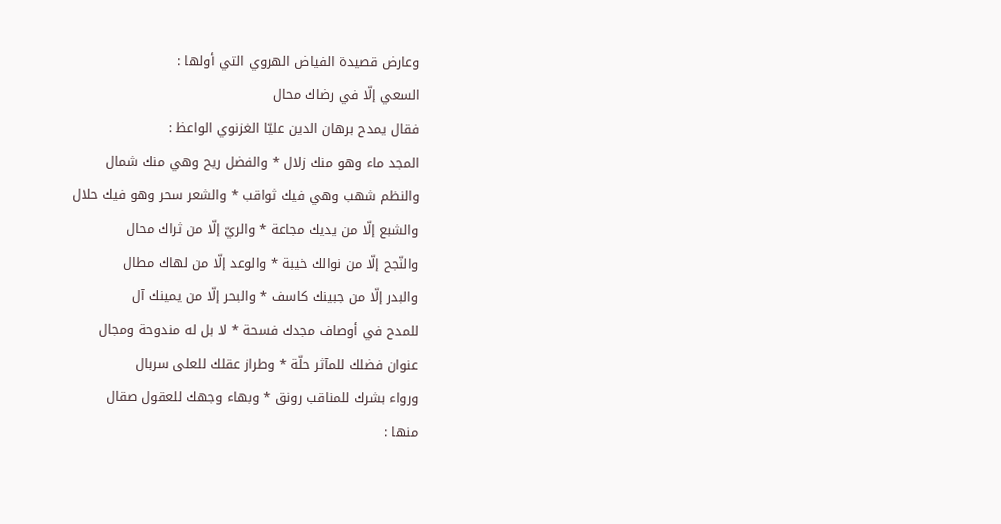وعارض قصيدة الفياض الهروي التي أولها :
السعي إلّا في رضاك محال
فقال يمدح برهان الدين عليّا الغزنوي الواعظ :
المجد ماء وهو منك زلال * والفضل ريح وهي منك شمال
والنظم شهب وهي فيك ثواقب * والشعر سحر وهو فيك حلال
والشبع إلّا من يديك مجاعة * والريّ إلّا من ثراك محال
والنّجح إلّا من نوالك خيبة * والوعد إلّا من لهاك مطال
والبدر إلّا من جبينك كاسف * والبحر إلّا من يمينك آل
للمدح في أوصاف مجدك فسحة * لا بل له مندوحة ومجال
عنوان فضلك للمآثر حلّة * وطراز عقلك للعلى سربال
ورواء بشرك للمناقب رونق * وبهاء وجهك للعقول صقال
منها :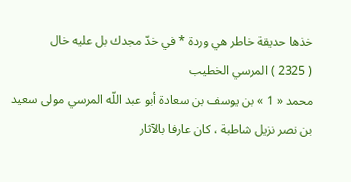خذها حديقة خاطر هي وردة * في خدّ مجدك بل عليه خال
( 2325 ) المرسي الخطيب
محمد « 1 » بن يوسف بن سعادة أبو عبد اللّه المرسي مولى سعيد بن نصر نزيل شاطبة ، كان عارفا بالآثار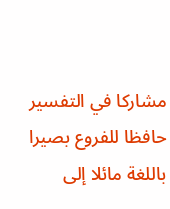مشاركا في التفسير حافظا للفروع بصيرا باللغة مائلا إلى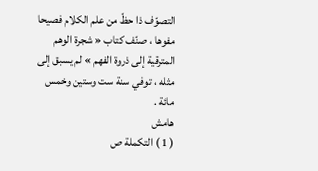التصوّف ذا حظّ من علم الكلام فصيحا مفوها ، صنّف كتاب « شجرة الوهم المترقية إلى ذروة الفهم » لم يسبق إلى مثله ، توفي سنة ست وستين وخمس مائة .
هامش
( 1 ) التكملة ص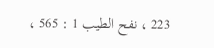223 ، نفح الطيب 1 : 565 ،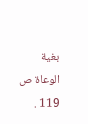بغية الوعاة ص 119 .